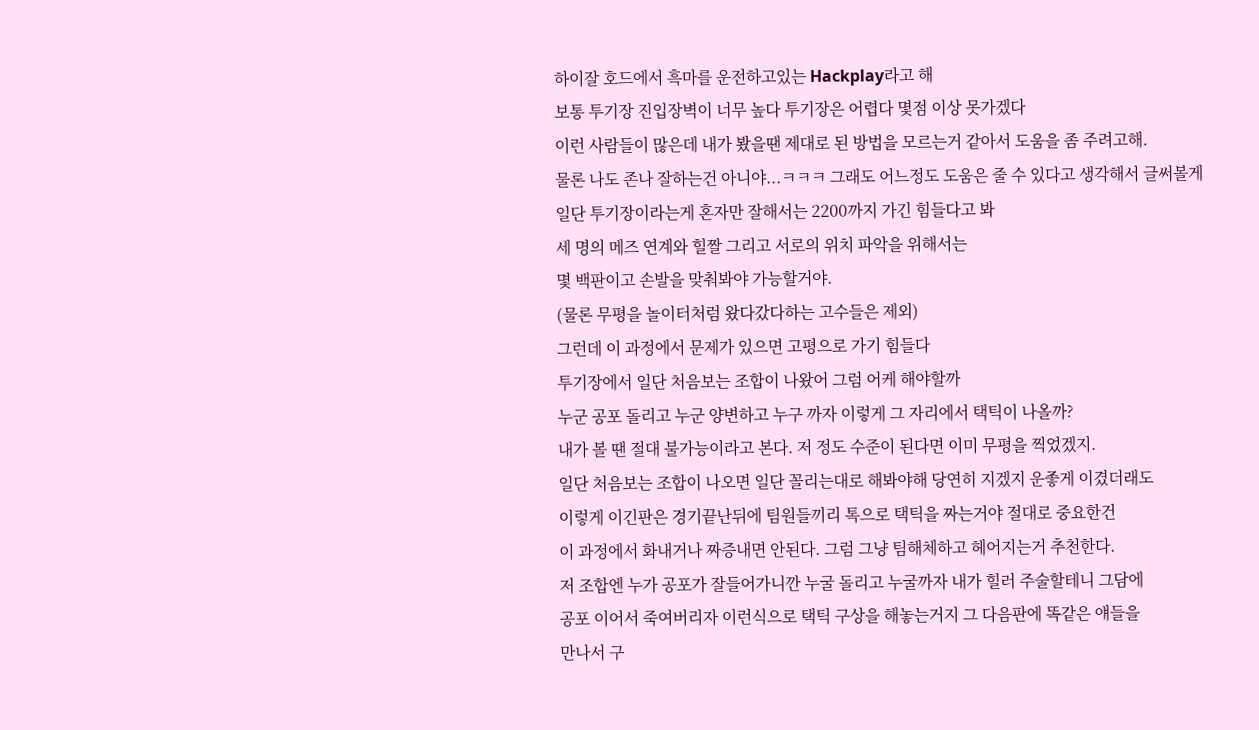하이잘 호드에서 흑마를 운전하고있는 Hackplay라고 해
보통 투기장 진입장벽이 너무 높다 투기장은 어렵다 몇점 이상 못가겠다
이런 사람들이 많은데 내가 봤을땐 제대로 된 방법을 모르는거 같아서 도움을 좀 주려고해.
물론 나도 존나 잘하는건 아니야...ㅋㅋㅋ 그래도 어느정도 도움은 줄 수 있다고 생각해서 글써볼게
일단 투기장이라는게 혼자만 잘해서는 2200까지 가긴 힘들다고 봐
세 명의 메즈 연계와 힐짤 그리고 서로의 위치 파악을 위해서는
몇 백판이고 손발을 맞춰봐야 가능할거야.
(물론 무평을 놀이터처럼 왔다갔다하는 고수들은 제외)
그런데 이 과정에서 문제가 있으면 고평으로 가기 힘들다
투기장에서 일단 처음보는 조합이 나왔어 그럼 어케 해야할까
누군 공포 돌리고 누군 양변하고 누구 까자 이렇게 그 자리에서 택틱이 나올까?
내가 볼 땐 절대 불가능이라고 본다. 저 정도 수준이 된다면 이미 무평을 찍었겠지.
일단 처음보는 조합이 나오면 일단 꼴리는대로 해봐야해 당연히 지겠지 운좋게 이겼더래도
이렇게 이긴판은 경기끝난뒤에 팀원들끼리 톡으로 택틱을 짜는거야 절대로 중요한건
이 과정에서 화내거나 짜증내면 안된다. 그럼 그냥 팀해체하고 헤어지는거 추천한다.
저 조합엔 누가 공포가 잘들어가니깐 누굴 돌리고 누굴까자 내가 힐러 주술할테니 그담에
공포 이어서 죽여버리자 이런식으로 택틱 구상을 해놓는거지 그 다음판에 똑같은 얘들을
만나서 구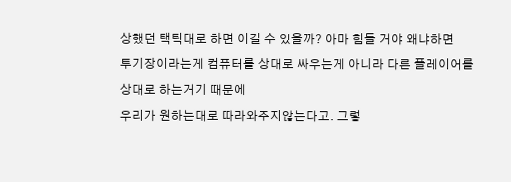상했던 택틱대로 하면 이길 수 있을까? 아마 힘들 거야 왜냐하면
투기장이라는게 컴퓨터를 상대로 싸우는게 아니라 다른 플레이어를 상대로 하는거기 때문에
우리가 원하는대로 따라와주지않는다고. 그렇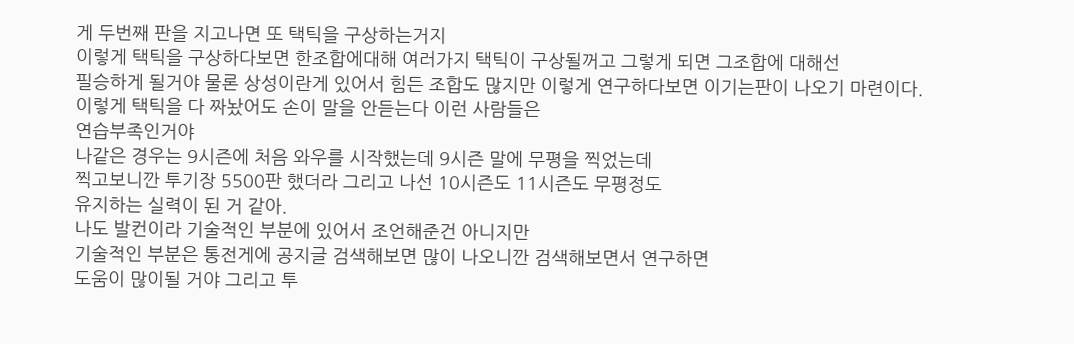게 두번째 판을 지고나면 또 택틱을 구상하는거지
이렇게 택틱을 구상하다보면 한조합에대해 여러가지 택틱이 구상될꺼고 그렇게 되면 그조합에 대해선
필승하게 될거야 물론 상성이란게 있어서 힘든 조합도 많지만 이렇게 연구하다보면 이기는판이 나오기 마련이다.
이렇게 택틱을 다 짜놨어도 손이 말을 안듣는다 이런 사람들은
연습부족인거야
나같은 경우는 9시즌에 처음 와우를 시작했는데 9시즌 말에 무평을 찍었는데
찍고보니깐 투기장 5500판 했더라 그리고 나선 10시즌도 11시즌도 무평정도
유지하는 실력이 된 거 같아.
나도 발컨이라 기술적인 부분에 있어서 조언해준건 아니지만
기술적인 부분은 통전게에 공지글 검색해보면 많이 나오니깐 검색해보면서 연구하면
도움이 많이될 거야 그리고 투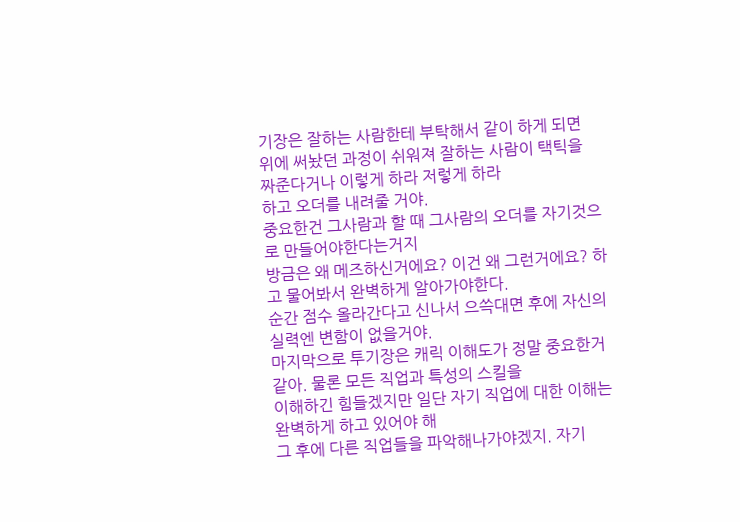기장은 잘하는 사람한테 부탁해서 같이 하게 되면
위에 써놨던 과정이 쉬워져 잘하는 사람이 택틱을 짜준다거나 이렇게 하라 저렇게 하라
하고 오더를 내려줄 거야.
중요한건 그사람과 할 때 그사람의 오더를 자기것으로 만들어야한다는거지
방금은 왜 메즈하신거에요? 이건 왜 그런거에요? 하고 물어봐서 완벽하게 알아가야한다.
순간 점수 올라간다고 신나서 으쓱대면 후에 자신의 실력엔 변함이 없을거야.
마지막으로 투기장은 캐릭 이해도가 정말 중요한거같아. 물론 모든 직업과 특성의 스킬을
이해하긴 힘들겠지만 일단 자기 직업에 대한 이해는 완벽하게 하고 있어야 해
그 후에 다른 직업들을 파악해나가야겠지. 자기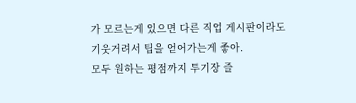가 모르는게 있으면 다른 직업 게시판이라도
기웃거려서 팁을 얻어가는게 좋아.
모두 원하는 평점까지 투기장 즐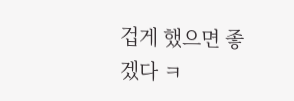겁게 했으면 좋겠다 ㅋ